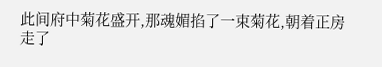此间府中菊花盛开,那魂媚掐了一束菊花,朝着正房走了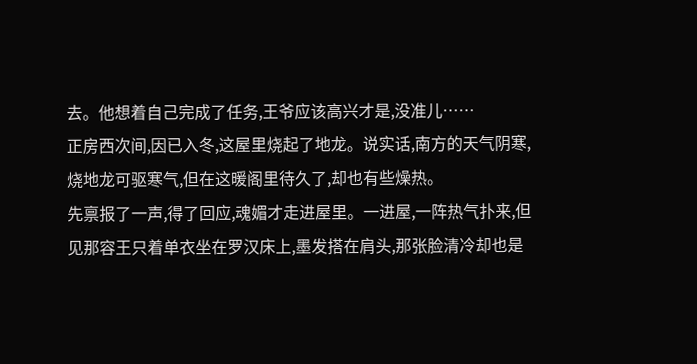去。他想着自己完成了任务,王爷应该高兴才是,没准儿……
正房西次间,因已入冬,这屋里烧起了地龙。说实话,南方的天气阴寒,烧地龙可驱寒气,但在这暖阁里待久了,却也有些燥热。
先禀报了一声,得了回应,魂媚才走进屋里。一进屋,一阵热气扑来,但见那容王只着单衣坐在罗汉床上,墨发搭在肩头,那张脸清冷却也是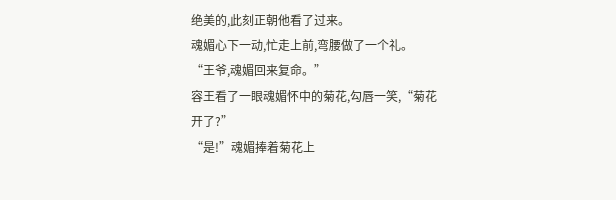绝美的,此刻正朝他看了过来。
魂媚心下一动,忙走上前,弯腰做了一个礼。
“王爷,魂媚回来复命。”
容王看了一眼魂媚怀中的菊花,勾唇一笑,“菊花开了?”
“是!”魂媚捧着菊花上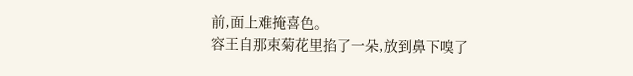前,面上难掩喜色。
容王自那束菊花里掐了一朵,放到鼻下嗅了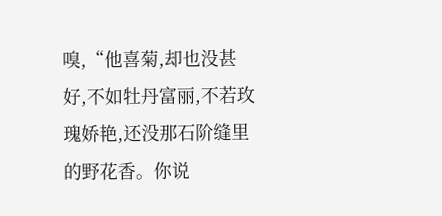嗅,“他喜菊,却也没甚好,不如牡丹富丽,不若玫瑰娇艳,还没那石阶缝里的野花香。你说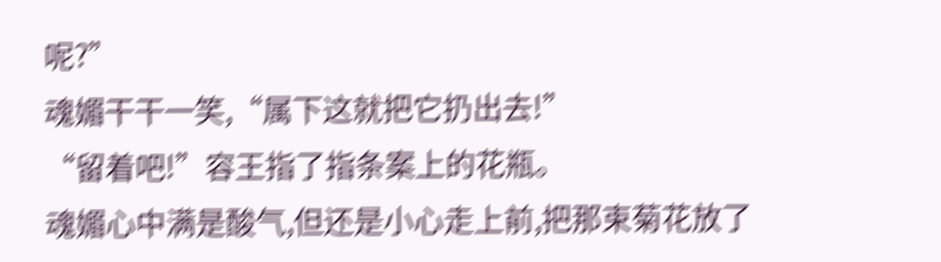呢?”
魂媚干干一笑,“属下这就把它扔出去!”
“留着吧!”容王指了指条案上的花瓶。
魂媚心中满是酸气,但还是小心走上前,把那束菊花放了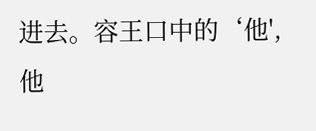进去。容王口中的‘他',他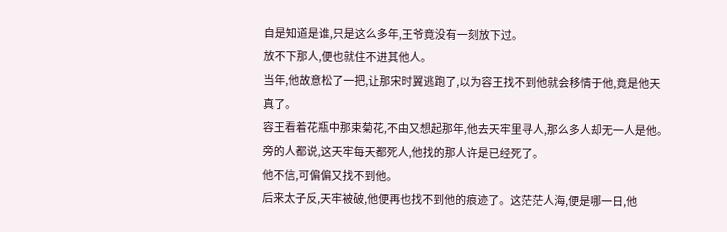自是知道是谁,只是这么多年,王爷竟没有一刻放下过。
放不下那人,便也就住不进其他人。
当年,他故意松了一把,让那宋时翼逃跑了,以为容王找不到他就会移情于他,竟是他天真了。
容王看着花瓶中那束菊花,不由又想起那年,他去天牢里寻人,那么多人却无一人是他。旁的人都说,这天牢每天都死人,他找的那人许是已经死了。
他不信,可偏偏又找不到他。
后来太子反,天牢被破,他便再也找不到他的痕迹了。这茫茫人海,便是哪一日,他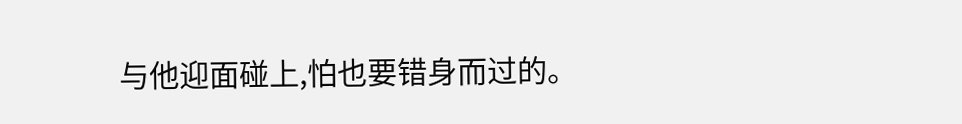与他迎面碰上,怕也要错身而过的。